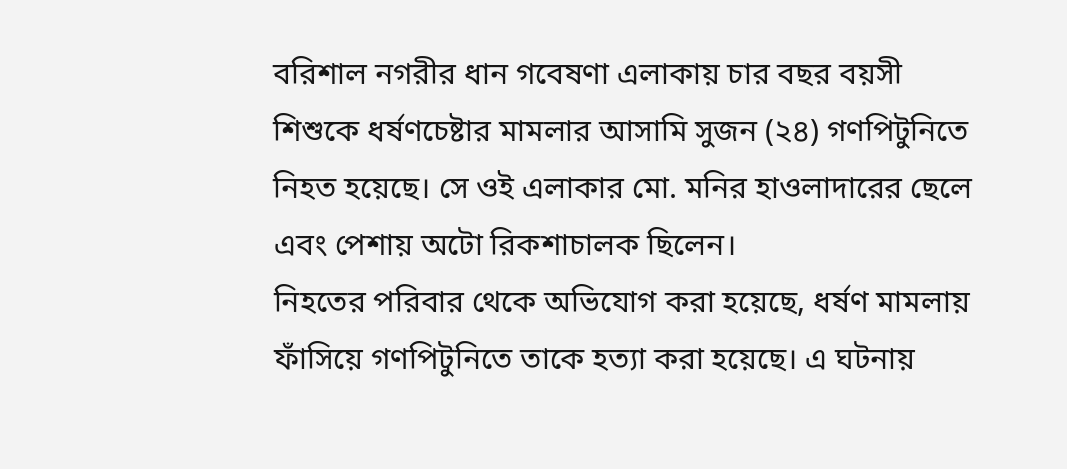বরিশাল নগরীর ধান গবেষণা এলাকায় চার বছর বয়সী শিশুকে ধর্ষণচেষ্টার মামলার আসামি সুজন (২৪) গণপিটুনিতে নিহত হয়েছে। সে ওই এলাকার মো. মনির হাওলাদারের ছেলে এবং পেশায় অটো রিকশাচালক ছিলেন।
নিহতের পরিবার থেকে অভিযোগ করা হয়েছে, ধর্ষণ মামলায় ফাঁসিয়ে গণপিটুনিতে তাকে হত্যা করা হয়েছে। এ ঘটনায়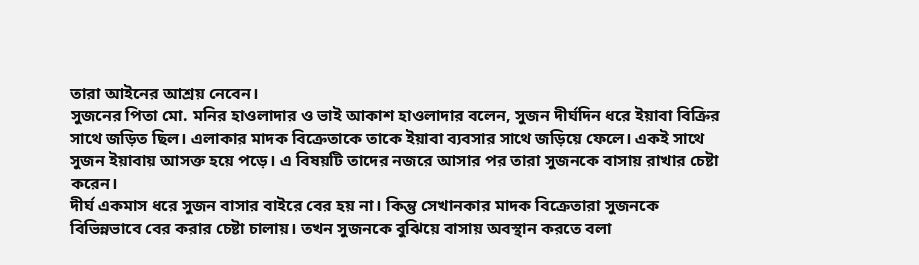তারা আইনের আশ্রয় নেবেন।
সুজনের পিতা মো. মনির হাওলাদার ও ভাই আকাশ হাওলাদার বলেন, সুজন দীর্ঘদিন ধরে ইয়াবা বিক্রির সাথে জড়িত ছিল। এলাকার মাদক বিক্রেতাকে তাকে ইয়াবা ব্যবসার সাথে জড়িয়ে ফেলে। একই সাথে সুজন ইয়াবায় আসক্ত হয়ে পড়ে। এ বিষয়টি তাদের নজরে আসার পর তারা সুজনকে বাসায় রাখার চেষ্টা করেন।
দীর্ঘ একমাস ধরে সুজন বাসার বাইরে বের হয় না। কিন্তু সেখানকার মাদক বিক্রেতারা সুজনকে বিভিন্নভাবে বের করার চেষ্টা চালায়। তখন সুজনকে বুঝিয়ে বাসায় অবস্থান করতে বলা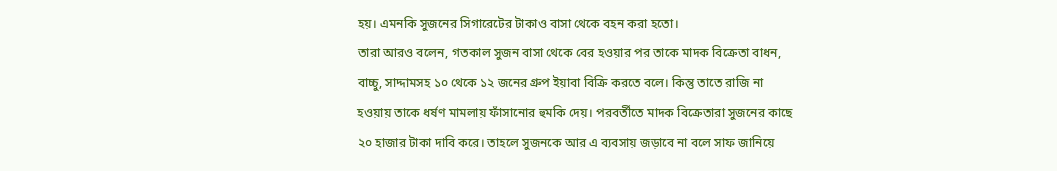হয়। এমনকি সুজনের সিগারেটের টাকাও বাসা থেকে বহন করা হতো।
তারা আরও বলেন, গতকাল সুজন বাসা থেকে বের হওয়ার পর তাকে মাদক বিক্রেতা বাধন, বাচ্চু, সাদ্দামসহ ১০ থেকে ১২ জনের গ্রুপ ইয়াবা বিক্রি করতে বলে। কিন্তু তাতে রাজি না হওয়ায় তাকে ধর্ষণ মামলায় ফাঁসানোর হুমকি দেয়। পরবর্তীতে মাদক বিক্রেতারা সুজনের কাছে ২০ হাজার টাকা দাবি করে। তাহলে সুজনকে আর এ ব্যবসায় জড়াবে না বলে সাফ জানিয়ে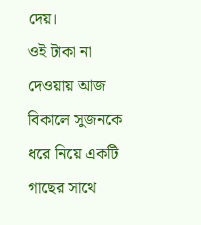দেয়।
ওই টাকা না দেওয়ায় আজ বিকালে সুজনকে ধরে নিয়ে একটি গাছের সাথে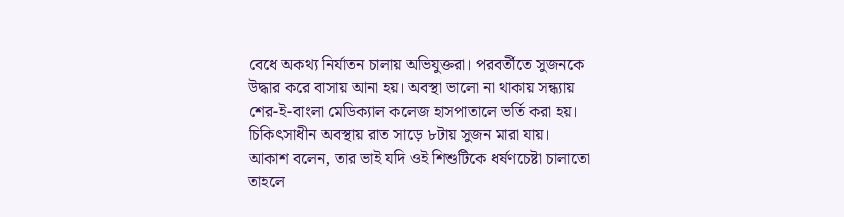বেধে অকথ্য নির্যাতন চালায় অভিযুক্তরা। পরবর্তীতে সুজনকে উদ্ধার করে বাসায় আনা হয়। অবস্থা ভালো না থাকায় সন্ধ্যায় শের-ই-বাংলা মেডিক্যাল কলেজ হাসপাতালে ভর্তি করা হয়। চিকিৎসাধীন অবস্থায় রাত সাড়ে ৮টায় সুজন মারা যায়।
আকাশ বলেন, তার ভাই যদি ওই শিশুটিকে ধর্ষণচেষ্টা চালাতো তাহলে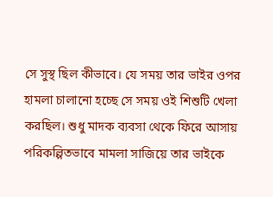সে সুস্থ ছিল কীভাবে। যে সময় তার ভাইর ওপর হামলা চালানো হচ্ছে সে সময় ওই শিশুটি খেলা করছিল। শুধু মাদক ব্যবসা থেকে ফিরে আসায় পরিকল্পিতভাবে মামলা সাজিয়ে তার ভাইকে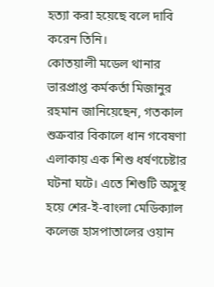হত্যা করা হয়েছে বলে দাবি করেন তিনি।
কোতয়ালী মডেল থানার ভারপ্রাপ্ত কর্মকর্তা মিজানুর রহমান জানিয়েছেন, গতকাল শুক্রবার বিকালে ধান গবেষণা এলাকায় এক শিশু ধর্ষণচেষ্টার ঘটনা ঘটে। এতে শিশুটি অসুস্থ হয়ে শের-ই-বাংলা মেডিক্যাল কলেজ হাসপাতালের ওয়ান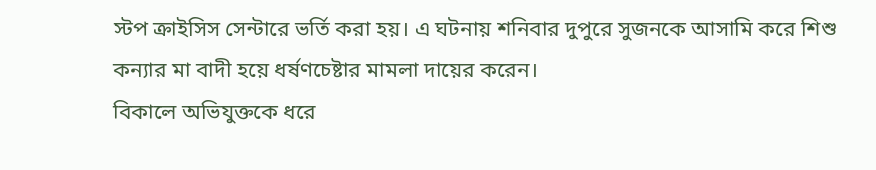স্টপ ক্রাইসিস সেন্টারে ভর্তি করা হয়। এ ঘটনায় শনিবার দুপুরে সুজনকে আসামি করে শিশু কন্যার মা বাদী হয়ে ধর্ষণচেষ্টার মামলা দায়ের করেন।
বিকালে অভিযুক্তকে ধরে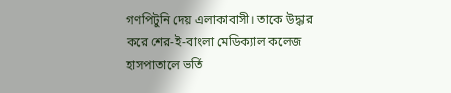গণপিটুনি দেয় এলাকাবাসী। তাকে উদ্ধার করে শের-ই-বাংলা মেডিক্যাল কলেজ হাসপাতালে ভর্তি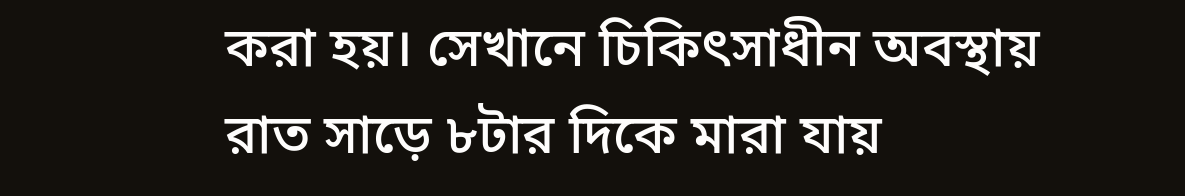করা হয়। সেখানে চিকিৎসাধীন অবস্থায় রাত সাড়ে ৮টার দিকে মারা যায়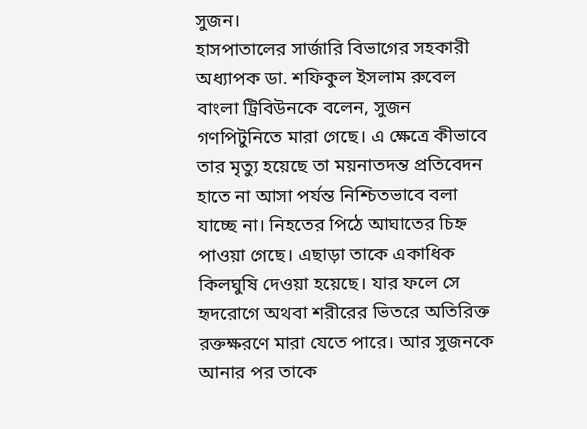সুজন।
হাসপাতালের সার্জারি বিভাগের সহকারী অধ্যাপক ডা. শফিকুল ইসলাম রুবেল বাংলা ট্রিবিউনকে বলেন, সুজন গণপিটুনিতে মারা গেছে। এ ক্ষেত্রে কীভাবে তার মৃত্যু হয়েছে তা ময়নাতদন্ত প্রতিবেদন হাতে না আসা পর্যন্ত নিশ্চিতভাবে বলা যাচ্ছে না। নিহতের পিঠে আঘাতের চিহ্ন পাওয়া গেছে। এছাড়া তাকে একাধিক কিলঘুষি দেওয়া হয়েছে। যার ফলে সে হৃদরোগে অথবা শরীরের ভিতরে অতিরিক্ত রক্তক্ষরণে মারা যেতে পারে। আর সুজনকে আনার পর তাকে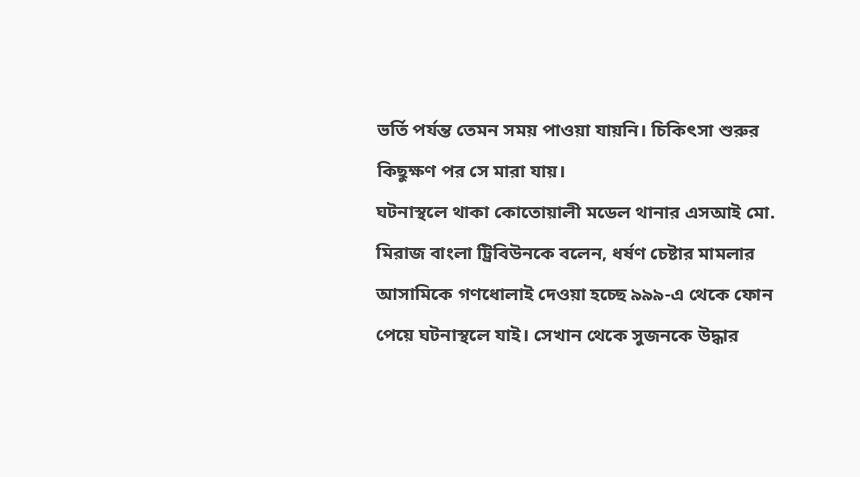ভর্তি পর্যন্ত তেমন সময় পাওয়া যায়নি। চিকিৎসা শুরুর কিছুক্ষণ পর সে মারা যায়।
ঘটনাস্থলে থাকা কোতোয়ালী মডেল থানার এসআই মো. মিরাজ বাংলা ট্রিবিউনকে বলেন, ধর্ষণ চেষ্টার মামলার আসামিকে গণধোলাই দেওয়া হচ্ছে ৯৯৯-এ থেকে ফোন পেয়ে ঘটনাস্থলে যাই। সেখান থেকে সুজনকে উদ্ধার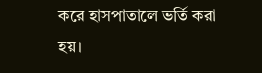করে হাসপাতালে ভর্তি করা হয়।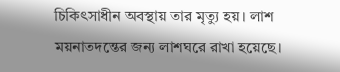চিকিৎসাধীন অবস্থায় তার মৃত্যু হয়। লাশ ময়নাতদন্তের জন্য লাশঘরে রাখা হয়েছে।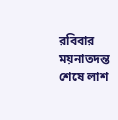রবিবার ময়নাতদন্ত শেষে লাশ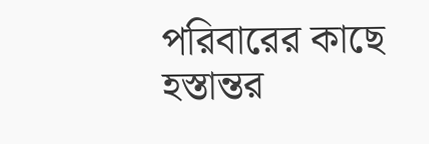পরিবারের কাছে হস্তান্তর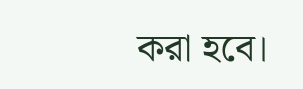করা হবে।